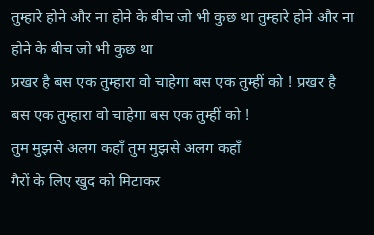तुम्हारे होने और ना होने के बीच जो भी कुछ था तुम्हारे होने और ना होने के बीच जो भी कुछ था
प्रखर है बस एक तुम्हारा वो चाहेगा बस एक तुम्हीं को ! प्रखर है बस एक तुम्हारा वो चाहेगा बस एक तुम्हीं को !
तुम मुझसे अलग कहाँ तुम मुझसे अलग कहाँ
गैरों के लिए खुद को मिटाकर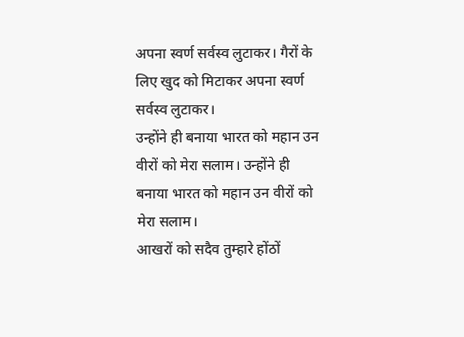अपना स्वर्ण सर्वस्व लुटाकर। गैरों के लिए खुद को मिटाकर अपना स्वर्ण सर्वस्व लुटाकर।
उन्होंने ही बनाया भारत को महान उन वीरों को मेरा सलाम। उन्होंने ही बनाया भारत को महान उन वीरों को मेरा सलाम।
आखरों को सदैव तुम्हारे होंठों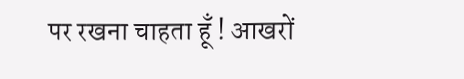पर रखना चाहता हूँ ! आखरों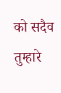को सदैव तुम्हारे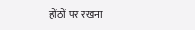होंठों पर रखना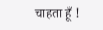चाहता हूँ !